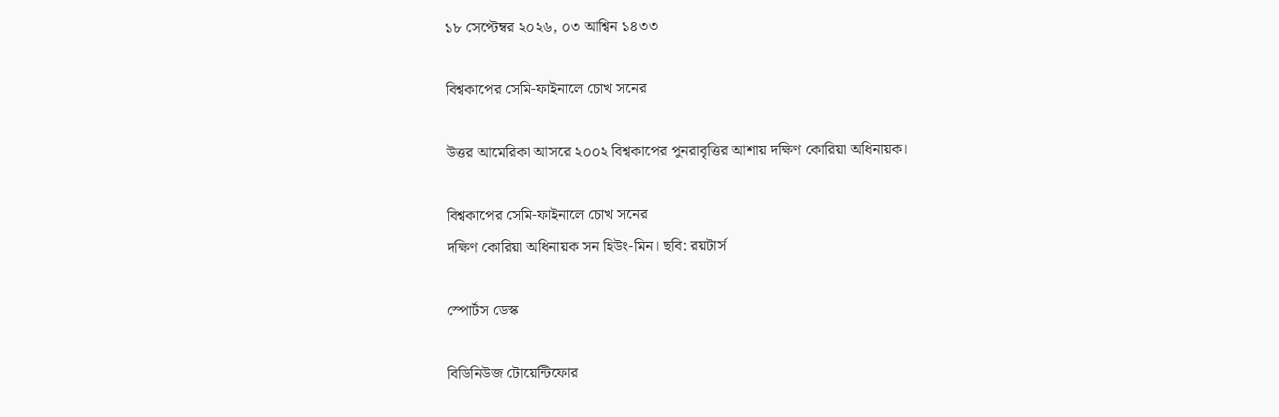১৮ সেপ্টেম্বর ২০২৬, ০৩ আশ্বিন ১৪৩৩

বিশ্বকাপের সেমি-ফাইনালে চোখ সনের

উত্তর আমেরিকা আসরে ২০০২ বিশ্বকাপের পুনরাবৃত্তির আশায় দক্ষিণ কোরিয়া অধিনায়ক।

বিশ্বকাপের সেমি-ফাইনালে চোখ সনের
দক্ষিণ কোরিয়া অধিনায়ক সন হিউং-মিন। ছবি: রয়টার্স

স্পোর্টস ডেস্ক

বিডিনিউজ টোয়েন্টিফোর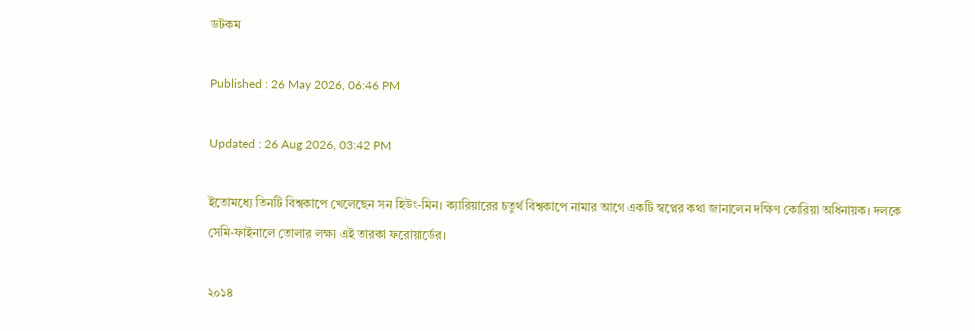ডটকম

Published : 26 May 2026, 06:46 PM

Updated : 26 Aug 2026, 03:42 PM

ইতোমধ্যে তিনটি বিশ্বকাপে খেলেছেন সন হিউং-মিন। ক্যারিয়ারের চতুর্থ বিশ্বকাপে নামার আগে একটি স্বপ্নের কথা জানালেন দক্ষিণ কোরিয়া অধিনায়ক। দলকে সেমি-ফাইনালে তোলার লক্ষ্য এই তারকা ফরোয়ার্ডের।

২০১৪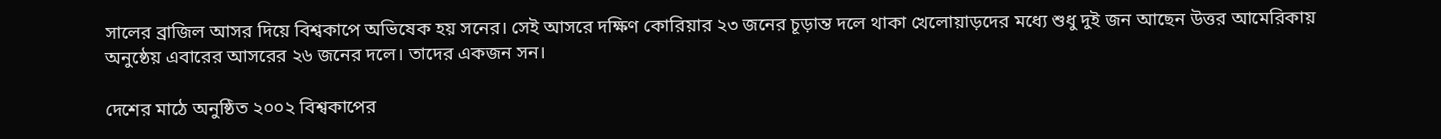সালের ব্রাজিল আসর দিয়ে বিশ্বকাপে অভিষেক হয় সনের। সেই আসরে দক্ষিণ কোরিয়ার ২৩ জনের চূড়ান্ত দলে থাকা খেলোয়াড়দের মধ্যে শুধু দুই জন আছেন উত্তর আমেরিকায় অনুষ্ঠেয় এবারের আসরের ২৬ জনের দলে। তাদের একজন সন।

দেশের মাঠে অনুষ্ঠিত ২০০২ বিশ্বকাপের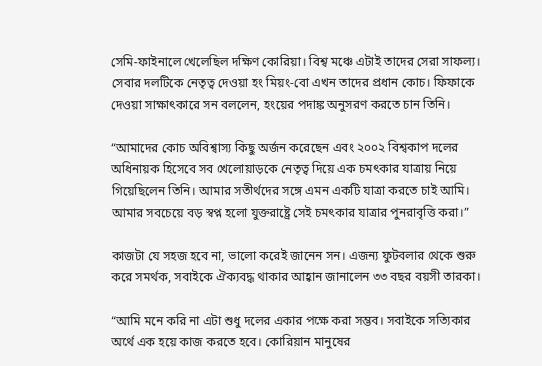সেমি-ফাইনালে খেলেছিল দক্ষিণ কোরিয়া। বিশ্ব মঞ্চে এটাই তাদের সেরা সাফল্য। সেবার দলটিকে নেতৃত্ব দেওয়া হং মিয়ং-বো এখন তাদের প্রধান কোচ। ফিফাকে দেওয়া সাক্ষাৎকারে সন বললেন, হংয়ের পদাঙ্ক অনুসরণ করতে চান তিনি।

“আমাদের কোচ অবিশ্বাস্য কিছু অর্জন করেছেন এবং ২০০২ বিশ্বকাপ দলের অধিনায়ক হিসেবে সব খেলোয়াড়কে নেতৃত্ব দিয়ে এক চমৎকার যাত্রায় নিয়ে গিয়েছিলেন তিনি। আমার সতীর্থদের সঙ্গে এমন একটি যাত্রা করতে চাই আমি। আমার সবচেয়ে বড় স্বপ্ন হলো যুক্তরাষ্ট্রে সেই চমৎকার যাত্রার পুনরাবৃত্তি করা।”

কাজটা যে সহজ হবে না, ভালো করেই জানেন সন। এজন্য ফুটবলার থেকে শুরু করে সমর্থক, সবাইকে ঐক্যবদ্ধ থাকার আহ্বান জানালেন ৩৩ বছর বয়সী তারকা।

“আমি মনে করি না এটা শুধু দলের একার পক্ষে করা সম্ভব। সবাইকে সত্যিকার অর্থে এক হয়ে কাজ করতে হবে। কোরিয়ান মানুষের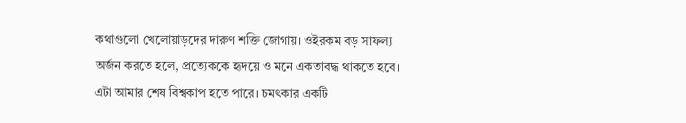কথাগুলো খেলোয়াড়দের দারুণ শক্তি জোগায়। ওইরকম বড় সাফল্য অর্জন করতে হলে, প্রত্যেককে হৃদয়ে ও মনে একতাবদ্ধ থাকতে হবে। এটা আমার শেষ বিশ্বকাপ হতে পারে। চমৎকার একটি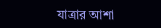যাত্রার আশা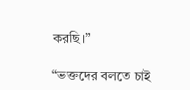করছি।”

“ভক্তদের বলতে চাই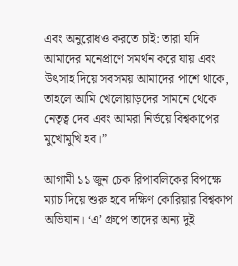এবং অনুরোধও করতে চাই: তারা যদি আমাদের মনেপ্রাণে সমর্থন করে যায় এবং উৎসাহ দিয়ে সবসময় আমাদের পাশে থাকে, তাহলে আমি খেলোয়াড়দের সামনে থেকে নেতৃত্ব দেব এবং আমরা নির্ভয়ে বিশ্বকাপের মুখোমুখি হব।”

আগামী ১১ জুন চেক রিপাবলিকের বিপক্ষে ম্যাচ দিয়ে শুরু হবে দক্ষিণ কোরিয়ার বিশ্বকাপ অভিযান। ‘এ’ গ্রুপে তাদের অন্য দুই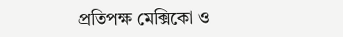প্রতিপক্ষ মেক্সিকো ও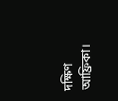দক্ষিণ আফ্রিকা।